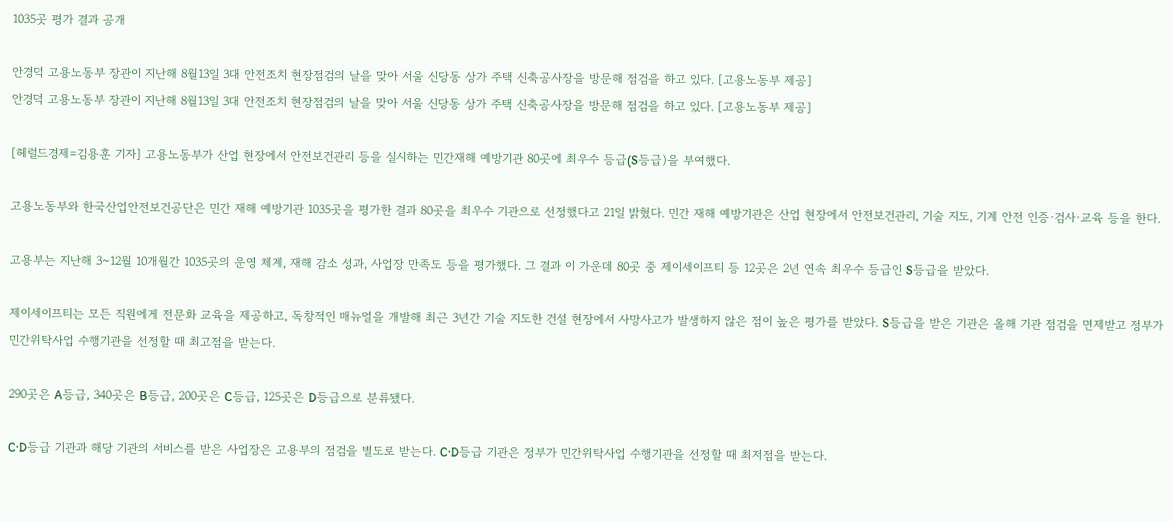1035곳 평가 결과 공개

안경덕 고용노동부 장관이 지난해 8월13일 3대 안전조치 현장점검의 날을 맞아 서울 신당동 상가 주택 신축공사장을 방문해 점검을 하고 있다. [고용노동부 제공]
안경덕 고용노동부 장관이 지난해 8월13일 3대 안전조치 현장점검의 날을 맞아 서울 신당동 상가 주택 신축공사장을 방문해 점검을 하고 있다. [고용노동부 제공]

[헤럴드경제=김용훈 기자] 고용노동부가 산업 현장에서 안전보건관리 등을 실시하는 민간재해 예방기관 80곳에 최우수 등급(S등급)을 부여했다.

고용노동부와 한국산업안전보건공단은 민간 재해 예방기관 1035곳을 평가한 결과 80곳을 최우수 기관으로 선정했다고 21일 밝혔다. 민간 재해 예방기관은 산업 현장에서 안전보건관리, 기술 지도, 기계 안전 인증·검사·교육 등을 한다.

고용부는 지난해 3~12월 10개월간 1035곳의 운영 체계, 재해 감소 성과, 사업장 만족도 등을 평가했다. 그 결과 이 가운데 80곳 중 제이세이프티 등 12곳은 2년 연속 최우수 등급인 S등급을 받았다.

제이세이프티는 모든 직원에게 전문화 교육을 제공하고, 독창적인 매뉴얼을 개발해 최근 3년간 기술 지도한 건설 현장에서 사망사고가 발생하지 않은 점이 높은 평가를 받았다. S등급을 받은 기관은 올해 기관 점검을 면제받고 정부가 민간위탁사업 수행기관을 선정할 때 최고점을 받는다.

290곳은 A등급, 340곳은 B등급, 200곳은 C등급, 125곳은 D등급으로 분류됐다.

C·D등급 기관과 해당 기관의 서비스를 받은 사업장은 고용부의 점검을 별도로 받는다. C·D등급 기관은 정부가 민간위탁사업 수행기관을 선정할 때 최저점을 받는다.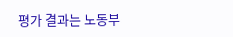평가 결과는 노동부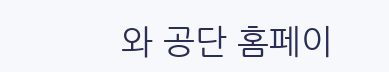와 공단 홈페이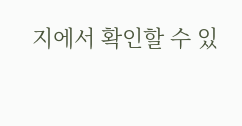지에서 확인할 수 있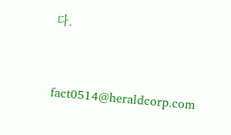다.


fact0514@heraldcorp.com